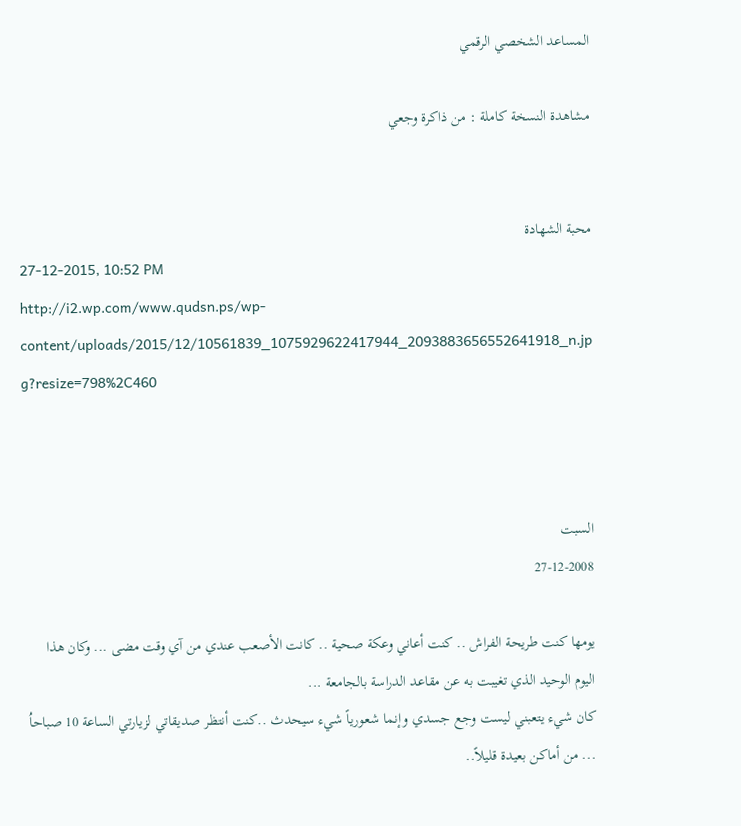المساعد الشخصي الرقمي

مشاهدة النسخة كاملة : من ذاكرة وجعي


محبة الشهادة
27-12-2015, 10:52 PM
http://i2.wp.com/www.qudsn.ps/wp-content/uploads/2015/12/10561839_1075929622417944_2093883656552641918_n.jp g?resize=798%2C460



السبت
27-12-2008

يومها كنت طريحة الفراش .. كنت أعاني وعكة صحية .. كانت الأصعب عندي من آي وقت مضى ... وكان هذا اليوم الوحيد الذي تغيبت به عن مقاعد الدراسة بالجامعة ...
كان شيء يتعبني ليست وجع جسدي وإنما شعورياً شيء سيحدث ..كنت أنتظر صديقاتي لزيارتي الساعة 10 صباحاُ ... من أماكن بعيدة قليلاً..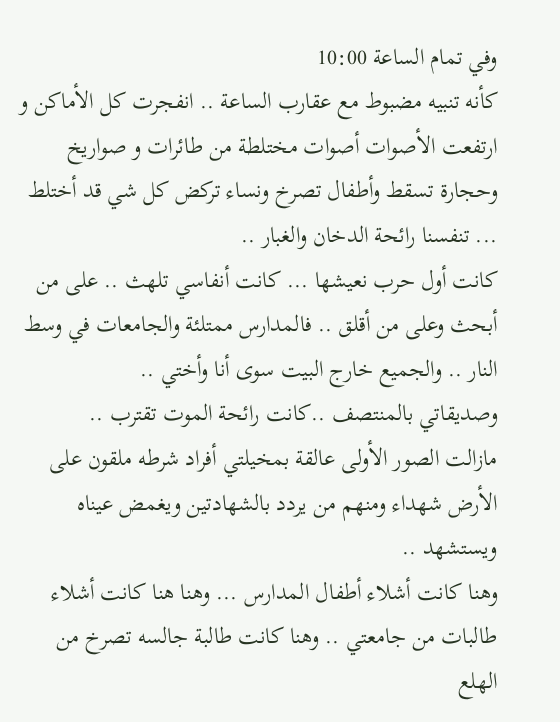وفي تمام الساعة 10:00
كأنه تنبيه مضبوط مع عقارب الساعة .. انفجرت كل الأماكن و ارتفعت الأصوات أصوات مختلطة من طائرات و صواريخ وحجارة تسقط وأطفال تصرخ ونساء تركض كل شي قد أختلط ... تنفسنا رائحة الدخان والغبار ..
كانت أول حرب نعيشها ... كانت أنفاسي تلهث .. على من أبحث وعلى من أقلق .. فالمدارس ممتلئة والجامعات في وسط النار .. والجميع خارج البيت سوى أنا وأختي ..
وصديقاتي بالمنتصف ..كانت رائحة الموت تقترب ..
مازالت الصور الأولى عالقة بمخيلتي أفراد شرطه ملقون على الأرض شهداء ومنهم من يردد بالشهادتين ويغمض عيناه ويستشهد ..
وهنا كانت أشلاء أطفال المدارس ... وهنا هنا كانت أشلاء طالبات من جامعتي .. وهنا كانت طالبة جالسه تصرخ من الهلع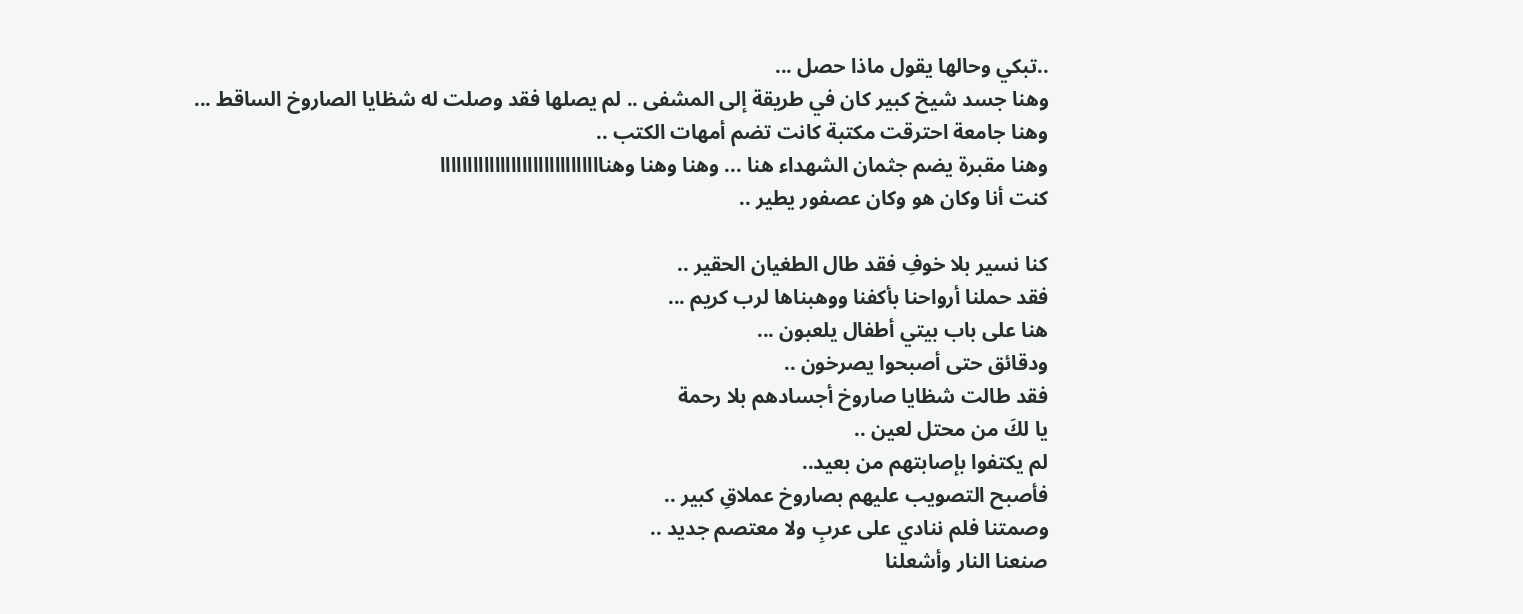..تبكي وحالها يقول ماذا حصل ...
وهنا جسد شيخ كبير كان في طريقة إلى المشفى .. لم يصلها فقد وصلت له شظايا الصاروخ الساقط ...
وهنا جامعة احترقت مكتبة كانت تضم أمهات الكتب ..
وهنا مقبرة يضم جثمان الشهداء هنا ... وهنا وهنا وهناااااااااااااااااااااااااااااا
كنت أنا وكان هو وكان عصفور يطير ..

كنا نسير بلا خوفِ فقد طال الطغيان الحقير ..
فقد حملنا أرواحنا بأكفنا ووهبناها لرب كريم ...
هنا على باب بيتي أطفال يلعبون ...
ودقائق حتى أصبحوا يصرخون ..
فقد طالت شظايا صاروخ أجسادهم بلا رحمة
يا لكَ من محتل لعين ..
لم يكتفوا بإصابتهم من بعيد..
فأصبح التصويب عليهم بصاروخ عملاقِ كبير ..
وصمتنا فلم ننادي على عربِ ولا معتصم جديد ..
صنعنا النار وأشعلنا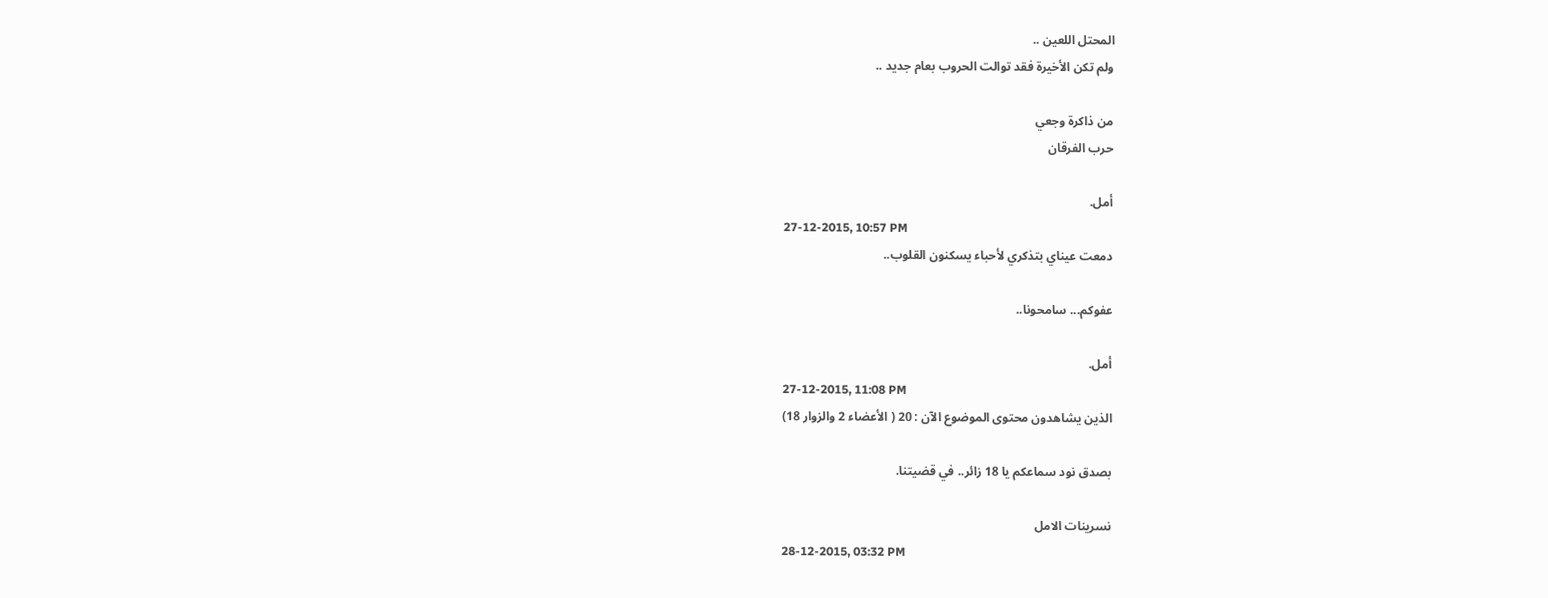المحتل اللعين ..
ولم تكن الأخيرة فقد توالت الحروب بعام جديد ..

من ذاكرة وجعي
حرب الفرقان

أمل.
27-12-2015, 10:57 PM
دمعت عيناي بتذكري لأحباء يسكنون القلوب..

عفوكم... سامحونا..

أمل.
27-12-2015, 11:08 PM
الذين يشاهدون محتوى الموضوع الآن : 20 ( الأعضاء 2 والزوار 18)

بصدق نود سماعكم يا 18 زائر.. في قضيتنا.

نسرينات الامل
28-12-2015, 03:32 PM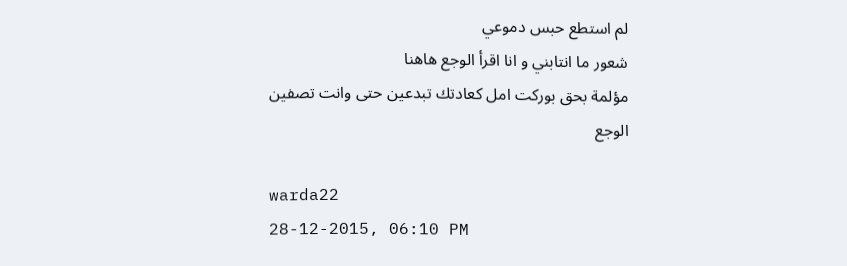لم استطع حبس دموعي
شعور ما انتابني و انا اقرأ الوجع هاهنا
مؤلمة بحق بوركت امل كعادتك تبدعين حتى وانت تصفين الوجع

warda22
28-12-2015, 06:10 PM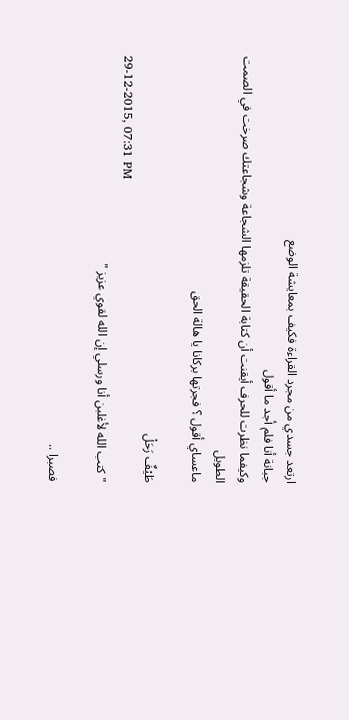ارتعد جسدي من مجرد القراءة فكيف بمعايشة الوضع
جبانة أنا فلم أجد ما أقول
وكيفما نظرت للحرف أيقنت أن كتابة الحقيقة تلزمها الشجاعة وشجاعتك صرخت في الصمت الطويل
ماعساي أقول ؟ فجرتها بركانا يا هالة الحق

طَيْفٌ رَحَلْ
29-12-2015, 07:31 PM
" كتب الله لأغلبن أنا ورسلي إن الله لقوي عزيز "

فصبرا ..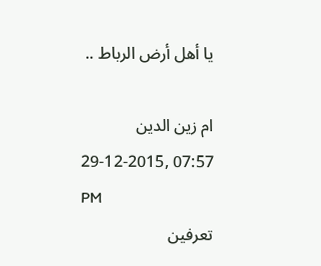يا أهل أرض الرباط ..

ام زين الدين
29-12-2015, 07:57 PM
تعرفين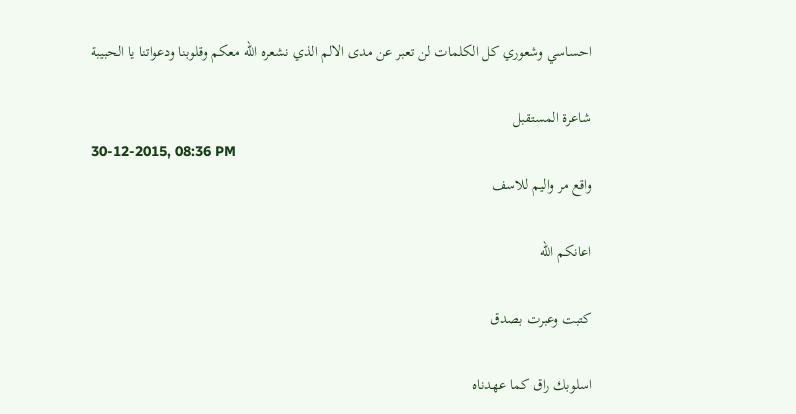احساسي وشعوري كل الكلمات لن تعبر عن مدى الالم الذي نشعره الله معكم وقلوبنا ودعواتنا يا الحبيبة

شاعرة المستقبل
30-12-2015, 08:36 PM
واقع مر واليم للاسف

اعانكم الله

كتبت وعبرت بصدق

اسلوبك راق كما عهدناه